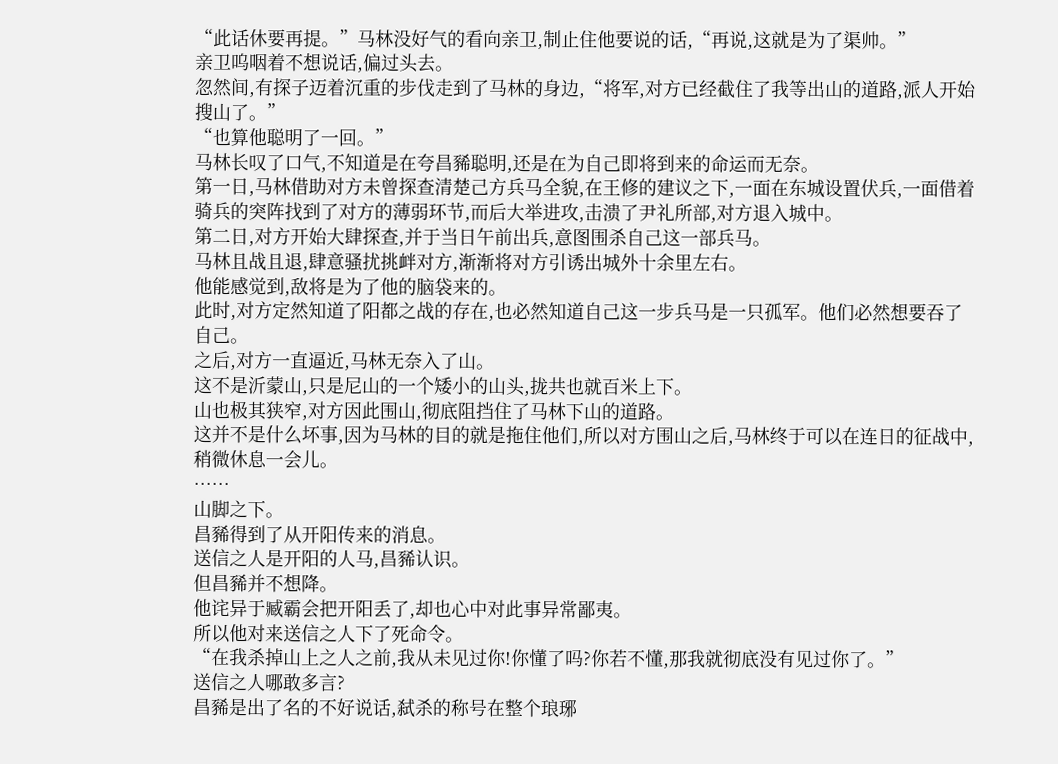“此话休要再提。”马林没好气的看向亲卫,制止住他要说的话,“再说,这就是为了渠帅。”
亲卫呜咽着不想说话,偏过头去。
忽然间,有探子迈着沉重的步伐走到了马林的身边,“将军,对方已经截住了我等出山的道路,派人开始搜山了。”
“也算他聪明了一回。”
马林长叹了口气,不知道是在夸昌豨聪明,还是在为自己即将到来的命运而无奈。
第一日,马林借助对方未曾探查清楚己方兵马全貌,在王修的建议之下,一面在东城设置伏兵,一面借着骑兵的突阵找到了对方的薄弱环节,而后大举进攻,击溃了尹礼所部,对方退入城中。
第二日,对方开始大肆探查,并于当日午前出兵,意图围杀自己这一部兵马。
马林且战且退,肆意骚扰挑衅对方,渐渐将对方引诱出城外十余里左右。
他能感觉到,敌将是为了他的脑袋来的。
此时,对方定然知道了阳都之战的存在,也必然知道自己这一步兵马是一只孤军。他们必然想要吞了自己。
之后,对方一直逼近,马林无奈入了山。
这不是沂蒙山,只是尼山的一个矮小的山头,拢共也就百米上下。
山也极其狭窄,对方因此围山,彻底阻挡住了马林下山的道路。
这并不是什么坏事,因为马林的目的就是拖住他们,所以对方围山之后,马林终于可以在连日的征战中,稍微休息一会儿。
……
山脚之下。
昌豨得到了从开阳传来的消息。
送信之人是开阳的人马,昌豨认识。
但昌豨并不想降。
他诧异于臧霸会把开阳丢了,却也心中对此事异常鄙夷。
所以他对来送信之人下了死命令。
“在我杀掉山上之人之前,我从未见过你!你懂了吗?你若不懂,那我就彻底没有见过你了。”
送信之人哪敢多言?
昌豨是出了名的不好说话,弑杀的称号在整个琅琊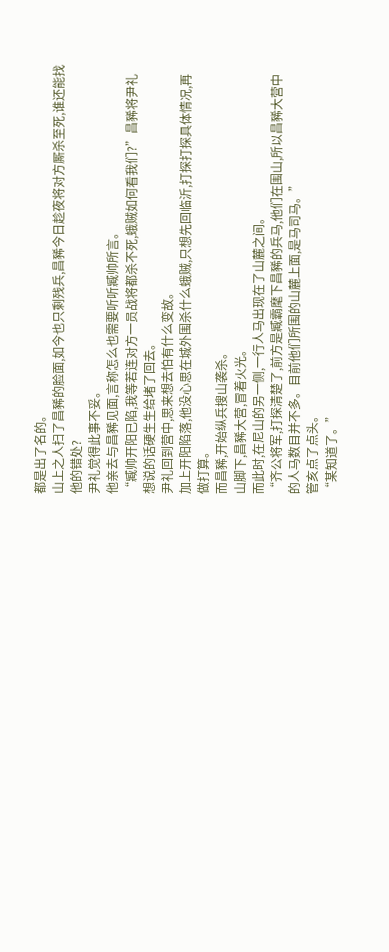都是出了名的。
山上之人扫了昌豨的脸面,如今也只剩残兵,昌豨今日趁夜将对方厮杀至死,谁还能找他的错处?
尹礼觉得此事不妥。
他亲去与昌豨见面,言称怎么也需要听听臧帅所言。
“臧帅开阳已陷,我等若连对方一员战将都杀不死,蛾贼如何看我们?”昌豨将尹礼想说的话硬生生给堵了回去。
尹礼回到营中,思来想去怕有什么变故。
加上开阳陷落,他没心思在城外围杀什么蛾贼,只想先回临沂,打探打探具体情况,再做打算。
而昌豨,开始纵兵搜山袭杀。
山脚下,昌豨大营,冒着火光。
而此时,在尼山的另一侧,一行人马出现在了山麓之间。
“齐公将军,打探清楚了,前方是臧霸麾下昌豨的兵马,他们在围山,所以昌豨大营中的人马数目并不多。目前他们所围的山麓上面,是马司马。”
管亥点了点头。
“某知道了。”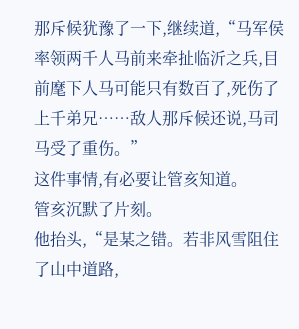那斥候犹豫了一下,继续道,“马军侯率领两千人马前来牵扯临沂之兵,目前麾下人马可能只有数百了,死伤了上千弟兄……敌人那斥候还说,马司马受了重伤。”
这件事情,有必要让管亥知道。
管亥沉默了片刻。
他抬头,“是某之错。若非风雪阻住了山中道路,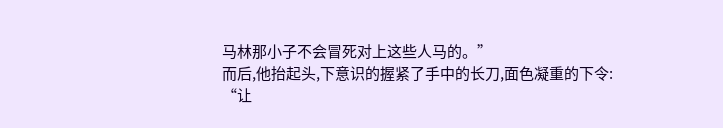马林那小子不会冒死对上这些人马的。”
而后,他抬起头,下意识的握紧了手中的长刀,面色凝重的下令:
“让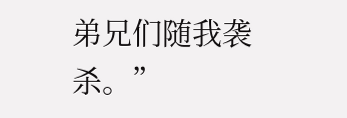弟兄们随我袭杀。”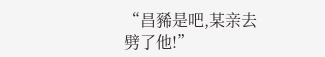“昌豨是吧,某亲去劈了他!”